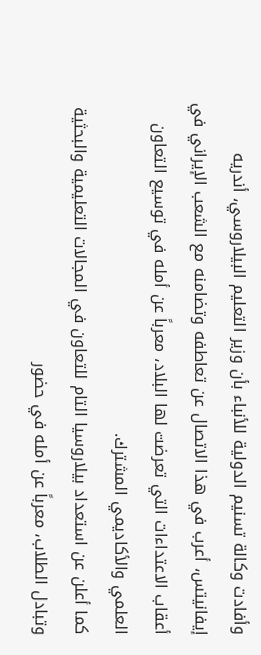وأفادت وكالة تسنيم الدولية للأنباء بأن وزير التعليم البيلاروسي، أندريه إيفانيتس، أعرب في هذا الاتصال عن تعاطفه وتضامنه مع الشعب الإيراني في أعقاب الاعتداءات التي تعرضت لها البلاد، معرباً عن أمله في توسيع التعاون العلمي والأكاديمي المشترك.
كما أعلن عن استعداد بيلاروسيا التام للتعاون في المجالات التعليمية والبحثية وتبادل الطلاب، معرباً عن أمله في حضور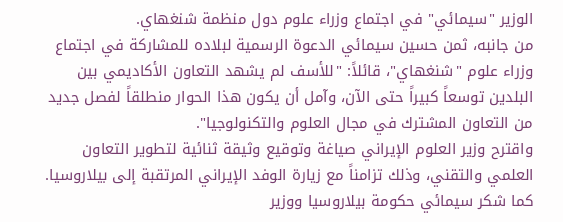الوزير "سيمائي" في اجتماع وزراء علوم دول منظمة شنغهاي.
من جانبه، ثمن حسين سيمائي الدعوة الرسمية لبلاده للمشاركة في اجتماع وزراء علوم "شنغهاي"، قائلاً: "للأسف لم يشهد التعاون الأكاديمي بين البلدين توسعاً كبيراً حتى الآن، وآمل أن يكون هذا الحوار منطلقاً لفصل جديد من التعاون المشترك في مجال العلوم والتكنولوجيا".
واقترح وزير العلوم الإيراني صياغة وتوقيع وثيقة ثنائية لتطوير التعاون العلمي والتقني، وذلك تزامناً مع زيارة الوفد الإيراني المرتقبة إلى بيلاروسيا.
كما شكر سيمائي حكومة بيلاروسيا ووزير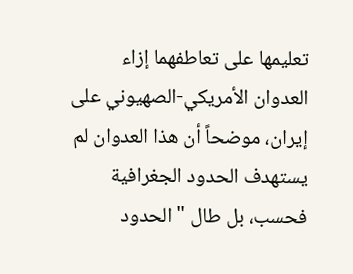تعليمها على تعاطفهما إزاء العدوان الأمريكي-الصهيوني على إيران، موضحاً أن هذا العدوان لم يستهدف الحدود الجغرافية فحسب، بل طال "الحدود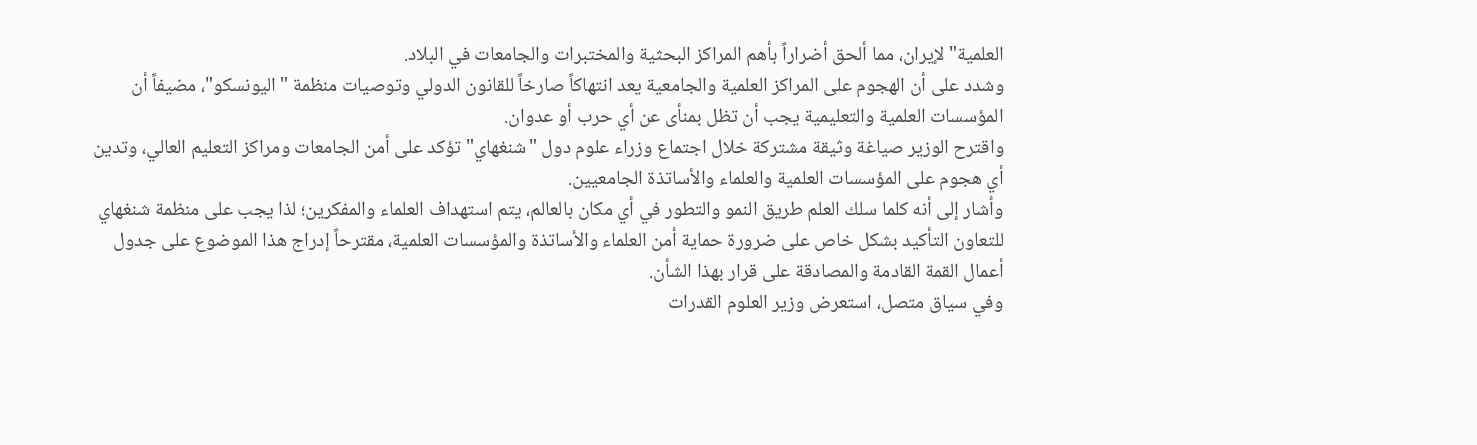العلمية" لإيران، مما ألحق أضراراً بأهم المراكز البحثية والمختبرات والجامعات في البلاد.
وشدد على أن الهجوم على المراكز العلمية والجامعية يعد انتهاكاً صارخاً للقانون الدولي وتوصيات منظمة "اليونسكو"، مضيفاً أن المؤسسات العلمية والتعليمية يجب أن تظل بمنأى عن أي حرب أو عدوان.
واقترح الوزير صياغة وثيقة مشتركة خلال اجتماع وزراء علوم دول "شنغهاي" تؤكد على أمن الجامعات ومراكز التعليم العالي، وتدين أي هجوم على المؤسسات العلمية والعلماء والأساتذة الجامعيين.
وأشار إلى أنه كلما سلك العلم طريق النمو والتطور في أي مكان بالعالم، يتم استهداف العلماء والمفكرين؛ لذا يجب على منظمة شنغهاي للتعاون التأكيد بشكل خاص على ضرورة حماية أمن العلماء والأساتذة والمؤسسات العلمية، مقترحاً إدراج هذا الموضوع على جدول أعمال القمة القادمة والمصادقة على قرار بهذا الشأن.
وفي سياق متصل، استعرض وزير العلوم القدرات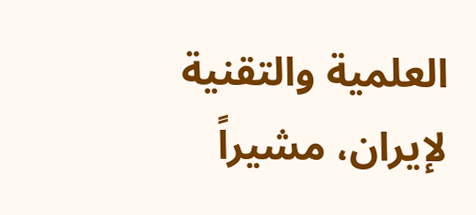العلمية والتقنية لإيران، مشيراً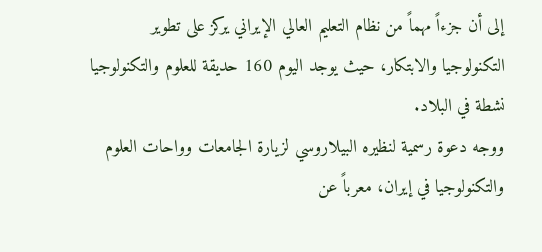إلى أن جزءاً مهماً من نظام التعليم العالي الإيراني يركز على تطوير التكنولوجيا والابتكار، حيث يوجد اليوم 160 حديقة للعلوم والتكنولوجيا نشطة في البلاد.
ووجه دعوة رسمية لنظيره البيلاروسي لزيارة الجامعات وواحات العلوم والتكنولوجيا في إيران، معرباً عن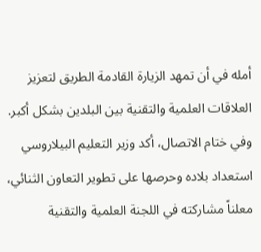أمله في أن تمهد الزيارة القادمة الطريق لتعزيز العلاقات العلمية والتقنية بين البلدين بشكل أكبر.
وفي ختام الاتصال، أكد وزير التعليم البيلاروسي استعداد بلاده وحرصها على تطوير التعاون الثنائي، معلناً مشاركته في اللجنة العلمية والتقنية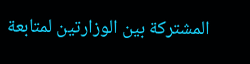المشتركة بين الوزارتين لمتابعة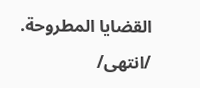القضايا المطروحة.
/انتهى/